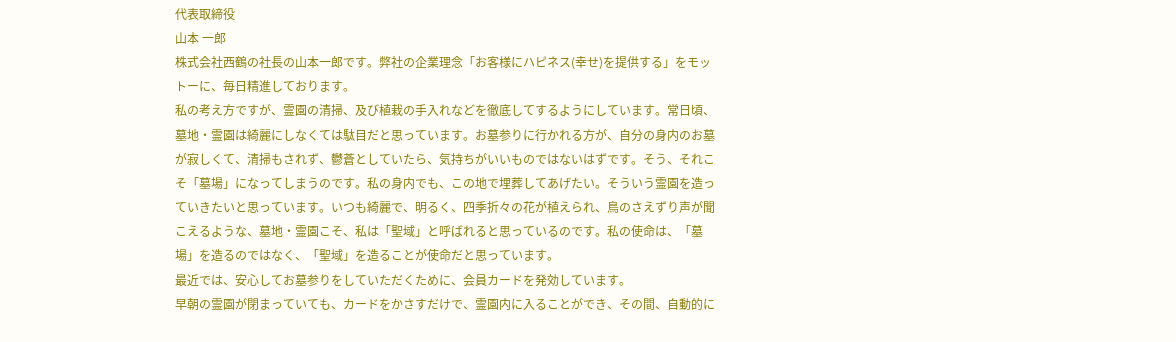代表取締役
山本 一郎
株式会社西鶴の社長の山本一郎です。弊社の企業理念「お客様にハピネス(幸せ)を提供する」をモットーに、毎日精進しております。
私の考え方ですが、霊園の清掃、及び植栽の手入れなどを徹底してするようにしています。常日頃、墓地・霊園は綺麗にしなくては駄目だと思っています。お墓参りに行かれる方が、自分の身内のお墓が寂しくて、清掃もされず、鬱蒼としていたら、気持ちがいいものではないはずです。そう、それこそ「墓場」になってしまうのです。私の身内でも、この地で埋葬してあげたい。そういう霊園を造っていきたいと思っています。いつも綺麗で、明るく、四季折々の花が植えられ、鳥のさえずり声が聞こえるような、墓地・霊園こそ、私は「聖域」と呼ばれると思っているのです。私の使命は、「墓場」を造るのではなく、「聖域」を造ることが使命だと思っています。
最近では、安心してお墓参りをしていただくために、会員カードを発効しています。
早朝の霊園が閉まっていても、カードをかさすだけで、霊園内に入ることができ、その間、自動的に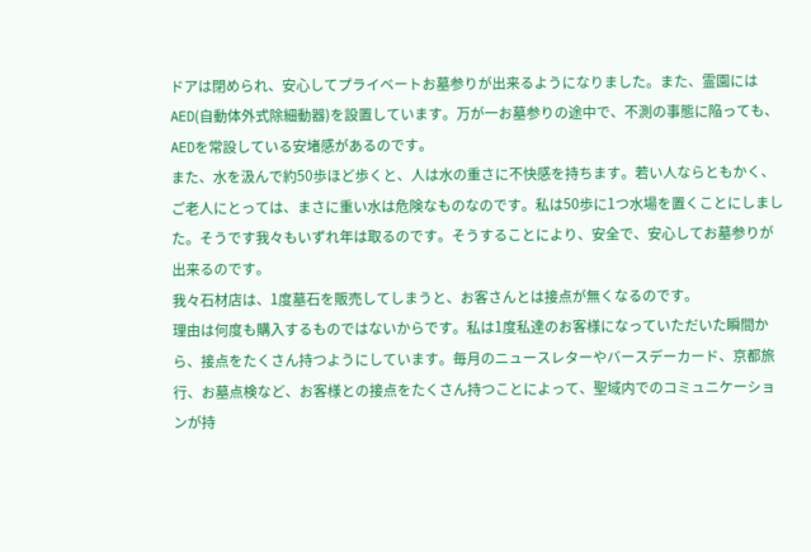ドアは閉められ、安心してプライベートお墓参りが出来るようになりました。また、霊園にはAED(自動体外式除細動器)を設置しています。万が一お墓参りの途中で、不測の事態に陥っても、AEDを常設している安堵感があるのです。
また、水を汲んで約50歩ほど歩くと、人は水の重さに不快感を持ちます。若い人ならともかく、ご老人にとっては、まさに重い水は危険なものなのです。私は50歩に1つ水場を置くことにしました。そうです我々もいずれ年は取るのです。そうすることにより、安全で、安心してお墓参りが出来るのです。
我々石材店は、1度墓石を販売してしまうと、お客さんとは接点が無くなるのです。
理由は何度も購入するものではないからです。私は1度私達のお客様になっていただいた瞬間から、接点をたくさん持つようにしています。毎月のニュースレターやバースデーカード、京都旅行、お墓点検など、お客様との接点をたくさん持つことによって、聖域内でのコミュニケーションが持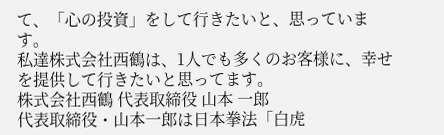て、「心の投資」をして行きたいと、思っています。
私達株式会社西鶴は、1人でも多くのお客様に、幸せを提供して行きたいと思ってます。
株式会社西鶴 代表取締役 山本 一郎
代表取締役・山本一郎は日本拳法「白虎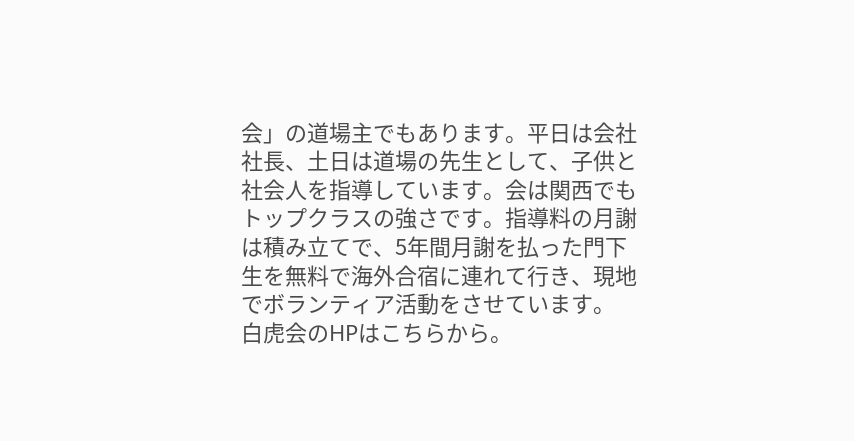会」の道場主でもあります。平日は会社社長、土日は道場の先生として、子供と社会人を指導しています。会は関西でもトップクラスの強さです。指導料の月謝は積み立てで、5年間月謝を払った門下生を無料で海外合宿に連れて行き、現地でボランティア活動をさせています。
白虎会のHPはこちらから。